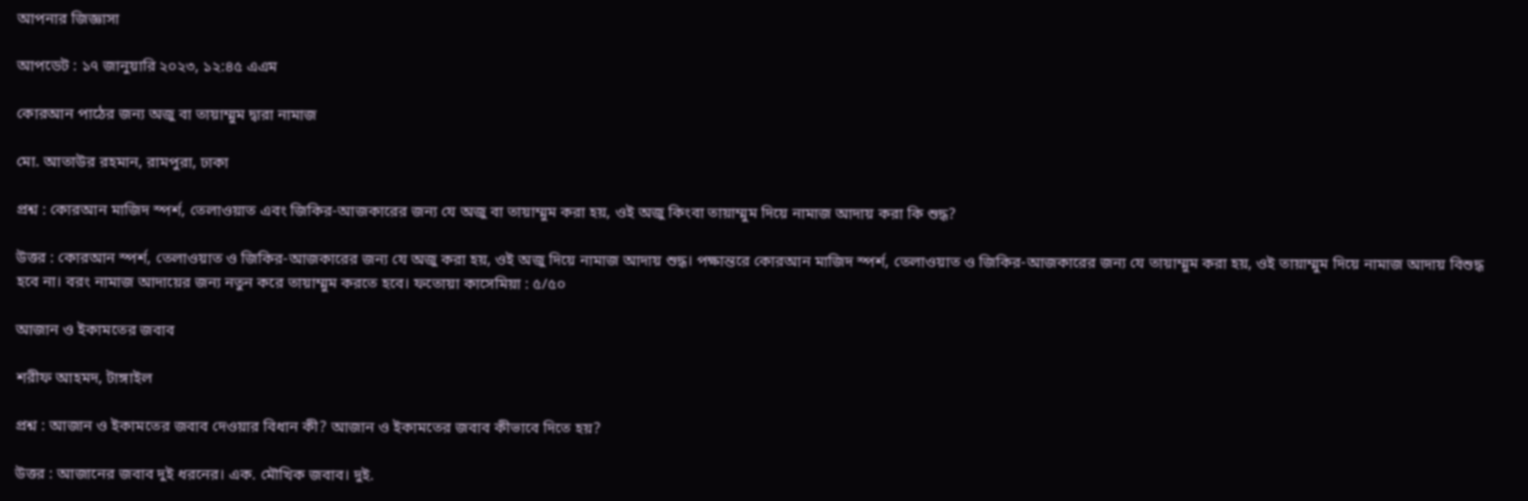আপনার জিজ্ঞাসা

আপডেট : ১৭ জানুয়ারি ২০২৩, ১২:৪৫ এএম

কোরআন পাঠের জন্য অজু বা তায়াম্মুম দ্বারা নামাজ

মো. আতাউর রহমান, রামপুরা, ঢাকা

প্রশ্ন : কোরআন মাজিদ স্পর্শ, তেলাওয়াত এবং জিকির-আজকারের জন্য যে অজু বা তায়াম্মুম করা হয়, ওই অজু কিংবা তায়াম্মুম দিয়ে নামাজ আদায় করা কি শুদ্ধ?

উত্তর : কোরআন স্পর্শ, তেলাওয়াত ও জিকির-আজকারের জন্য যে অজু করা হয়, ওই অজু দিয়ে নামাজ আদায় শুদ্ধ। পক্ষান্তরে কোরআন মাজিদ স্পর্শ, তেলাওয়াত ও জিকির-আজকারের জন্য যে তায়াম্মুম করা হয়, ওই তায়াম্মুম দিয়ে নামাজ আদায় বিশুদ্ধ হবে না। বরং নামাজ আদায়ের জন্য নতুন করে তায়াম্মুম করতে হবে। ফতোয়া কাসেমিয়া : ৫/৫০

আজান ও ইকামতের জবাব

শরীফ আহমদ, টাঙ্গাইল

প্রশ্ন : আজান ও ইকামতের জবাব দেওয়ার বিধান কী? আজান ও ইকামতের জবাব কীভাবে দিতে হয়?

উত্তর : আজানের জবাব দুই ধরনের। এক. মৌখিক জবাব। দুই.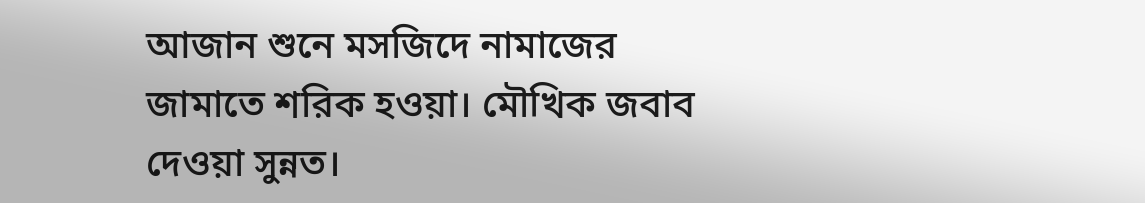আজান শুনে মসজিদে নামাজের জামাতে শরিক হওয়া। মৌখিক জবাব দেওয়া সুন্নত।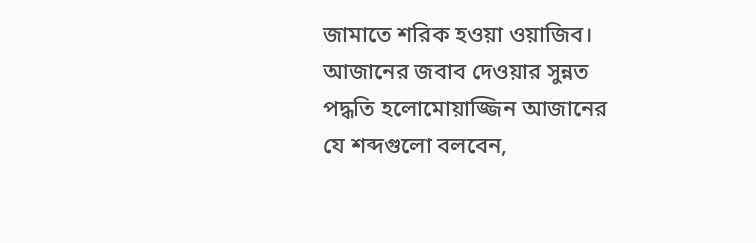জামাতে শরিক হওয়া ওয়াজিব। আজানের জবাব দেওয়ার সুন্নত পদ্ধতি হলোমোয়াজ্জিন আজানের যে শব্দগুলো বলবেন,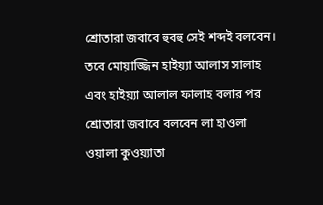শ্রোতারা জবাবে হুবহু সেই শব্দই বলবেন। তবে মোয়াজ্জিন হাইয়্যা আলাস সালাহ এবং হাইয়্যা আলাল ফালাহ বলার পর শ্রোতারা জবাবে বলবেন লা হাওলা ওয়ালা কুওয়্যাতা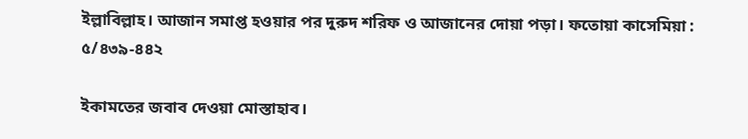ইল্লাবিল্লাহ। আজান সমাপ্ত হওয়ার পর দুরুদ শরিফ ও আজানের দোয়া পড়া। ফতোয়া কাসেমিয়া : ৫/৪৩৯-৪৪২

ইকামতের জবাব দেওয়া মোস্তাহাব।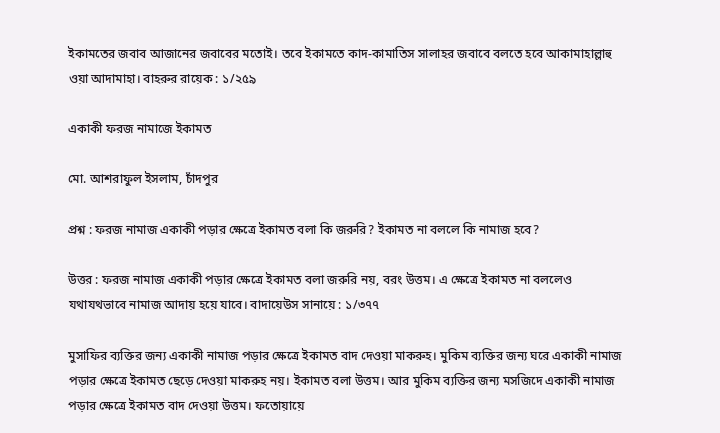ইকামতের জবাব আজানের জবাবের মতোই। তবে ইকামতে কাদ-কামাতিস সালাহর জবাবে বলতে হবে আকামাহাল্লাহু ওয়া আদামাহা। বাহরুর রায়েক : ১/২৫৯

একাকী ফরজ নামাজে ইকামত

মো. আশরাফুল ইসলাম, চাঁদপুর

প্রশ্ন : ফরজ নামাজ একাকী পড়ার ক্ষেত্রে ইকামত বলা কি জরুরি? ইকামত না বললে কি নামাজ হবে?

উত্তর : ফরজ নামাজ একাকী পড়ার ক্ষেত্রে ইকামত বলা জরুরি নয়, বরং উত্তম। এ ক্ষেত্রে ইকামত না বললেও যথাযথভাবে নামাজ আদায় হয়ে যাবে। বাদায়েউস সানায়ে : ১/৩৭৭

মুসাফির ব্যক্তির জন্য একাকী নামাজ পড়ার ক্ষেত্রে ইকামত বাদ দেওয়া মাকরুহ। মুকিম ব্যক্তির জন্য ঘরে একাকী নামাজ পড়ার ক্ষেত্রে ইকামত ছেড়ে দেওয়া মাকরুহ নয়। ইকামত বলা উত্তম। আর মুকিম ব্যক্তির জন্য মসজিদে একাকী নামাজ পড়ার ক্ষেত্রে ইকামত বাদ দেওয়া উত্তম। ফতোয়ায়ে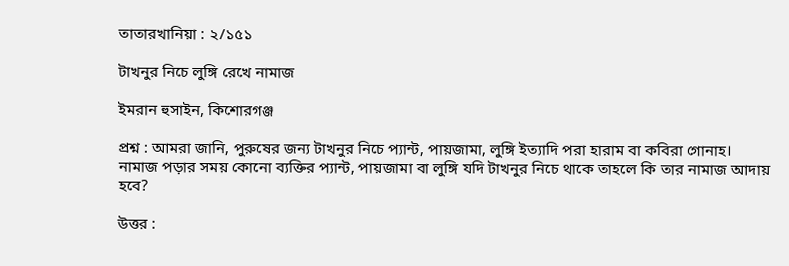তাতারখানিয়া : ২/১৫১

টাখনুর নিচে লুঙ্গি রেখে নামাজ

ইমরান হুসাইন, কিশোরগঞ্জ

প্রশ্ন : আমরা জানি, পুরুষের জন্য টাখনুর নিচে প্যান্ট, পায়জামা, লুঙ্গি ইত্যাদি পরা হারাম বা কবিরা গোনাহ। নামাজ পড়ার সময় কোনো ব্যক্তির প্যান্ট, পায়জামা বা লুঙ্গি যদি টাখনুর নিচে থাকে তাহলে কি তার নামাজ আদায় হবে?

উত্তর :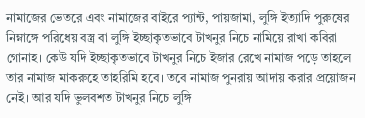নামাজের ভেতরে এবং নামাজের বাইরে প্যান্ট, পায়জামা, লুঙ্গি ইত্যাদি পুরুষের নিম্নাঙ্গে পরিধেয় বস্ত্র বা লুঙ্গি ইচ্ছাকৃতভাবে টাখনুর নিচে নামিয়ে রাখা কবিরা গোনাহ। কেউ যদি ইচ্ছাকৃতভাবে টাখনুর নিচে ইজার রেখে নামাজ পড়ে তাহলে তার নামাজ মাকরুহে তাহরিমি হবে। তবে নামাজ পুনরায় আদায় করার প্রয়োজন নেই। আর যদি ভুলবশত টাখনুর নিচে লুঙ্গি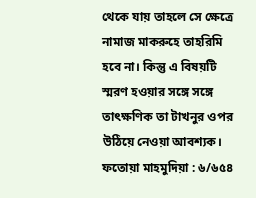থেকে যায় তাহলে সে ক্ষেত্রে নামাজ মাকরুহে তাহরিমি হবে না। কিন্তু এ বিষয়টি স্মরণ হওয়ার সঙ্গে সঙ্গে তাৎক্ষণিক তা টাখনুর ওপর উঠিয়ে নেওয়া আবশ্যক। ফতোয়া মাহমুদিয়া : ৬/৬৫৪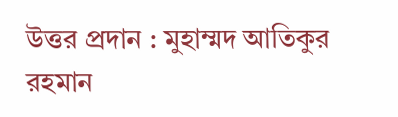উত্তর প্রদান : মুহাম্মদ আতিকুর রহমান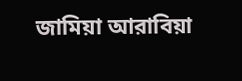জামিয়া আরাবিয়া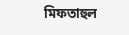মিফতাহুল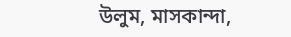উলুম, মাসকান্দা,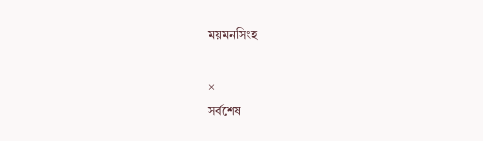ময়মনসিংহ

×
সর্বশেষ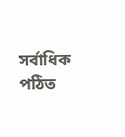সর্বাধিক পঠিত